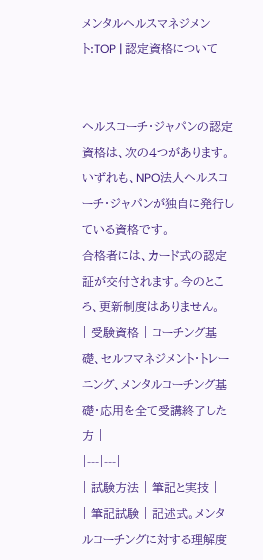メンタルヘルスマネジメント:TOP | 認定資格について


ヘルスコーチ・ジャパンの認定資格は、次の4つがあります。
いずれも、NPO法人ヘルスコーチ・ジャパンが独自に発行している資格です。
合格者には、カード式の認定証が交付されます。今のところ、更新制度はありません。
| 受験資格 | コーチング基礎、セルフマネジメント・トレーニング、メンタルコーチング基礎・応用を全て受講終了した方 |
|---|---|
| 試験方法 | 筆記と実技 |
| 筆記試験 | 記述式。メンタルコーチングに対する理解度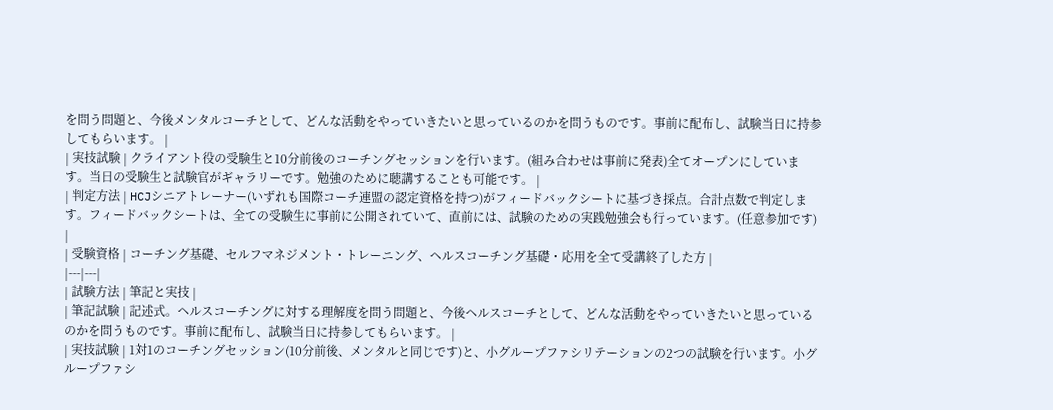を問う問題と、今後メンタルコーチとして、どんな活動をやっていきたいと思っているのかを問うものです。事前に配布し、試験当日に持参してもらいます。 |
| 実技試験 | クライアント役の受験生と10分前後のコーチングセッションを行います。(組み合わせは事前に発表)全てオープンにしています。当日の受験生と試験官がギャラリーです。勉強のために聴講することも可能です。 |
| 判定方法 | HCJシニアトレーナー(いずれも国際コーチ連盟の認定資格を持つ)がフィードバックシートに基づき採点。合計点数で判定します。フィードバックシートは、全ての受験生に事前に公開されていて、直前には、試験のための実践勉強会も行っています。(任意参加です) |
| 受験資格 | コーチング基礎、セルフマネジメント・トレーニング、ヘルスコーチング基礎・応用を全て受講終了した方 |
|---|---|
| 試験方法 | 筆記と実技 |
| 筆記試験 | 記述式。ヘルスコーチングに対する理解度を問う問題と、今後ヘルスコーチとして、どんな活動をやっていきたいと思っているのかを問うものです。事前に配布し、試験当日に持参してもらいます。 |
| 実技試験 | 1対1のコーチングセッション(10分前後、メンタルと同じです)と、小グループファシリテーションの2つの試験を行います。小グループファシ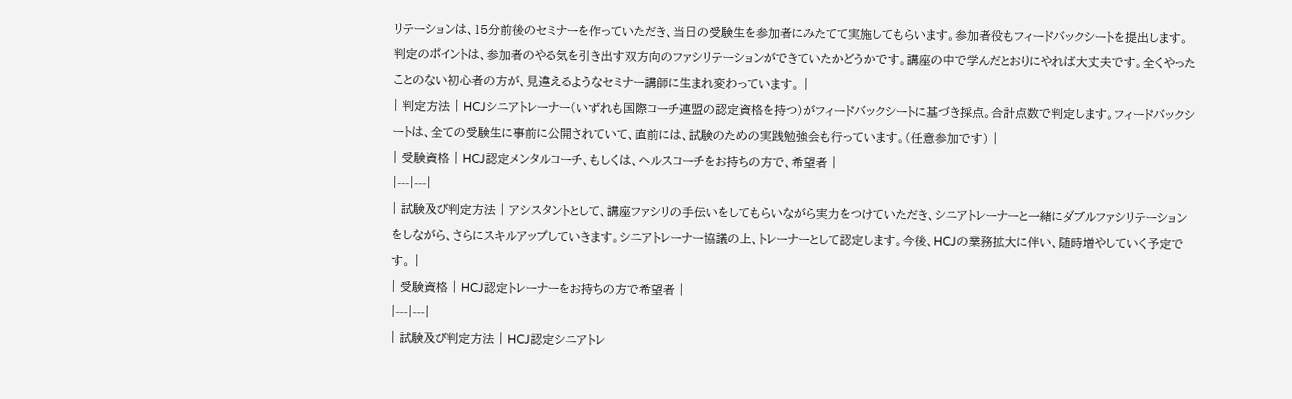リテーションは、15分前後のセミナーを作っていただき、当日の受験生を参加者にみたてて実施してもらいます。参加者役もフィードバックシートを提出します。判定のポイントは、参加者のやる気を引き出す双方向のファシリテーションができていたかどうかです。講座の中で学んだとおりにやれば大丈夫です。全くやったことのない初心者の方が、見違えるようなセミナー講師に生まれ変わっています。 |
| 判定方法 | HCJシニアトレーナー(いずれも国際コーチ連盟の認定資格を持つ)がフィードバックシートに基づき採点。合計点数で判定します。フィードバックシートは、全ての受験生に事前に公開されていて、直前には、試験のための実践勉強会も行っています。(任意参加です) |
| 受験資格 | HCJ認定メンタルコーチ、もしくは、ヘルスコーチをお持ちの方で、希望者 |
|---|---|
| 試験及び判定方法 | アシスタントとして、講座ファシリの手伝いをしてもらいながら実力をつけていただき、シニアトレーナーと一緒にダブルファシリテーションをしながら、さらにスキルアップしていきます。シニアトレーナー協議の上、トレーナーとして認定します。今後、HCJの業務拡大に伴い、随時増やしていく予定です。 |
| 受験資格 | HCJ認定トレーナーをお持ちの方で希望者 |
|---|---|
| 試験及び判定方法 | HCJ認定シニアトレ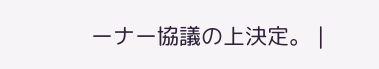ーナー協議の上決定。 |